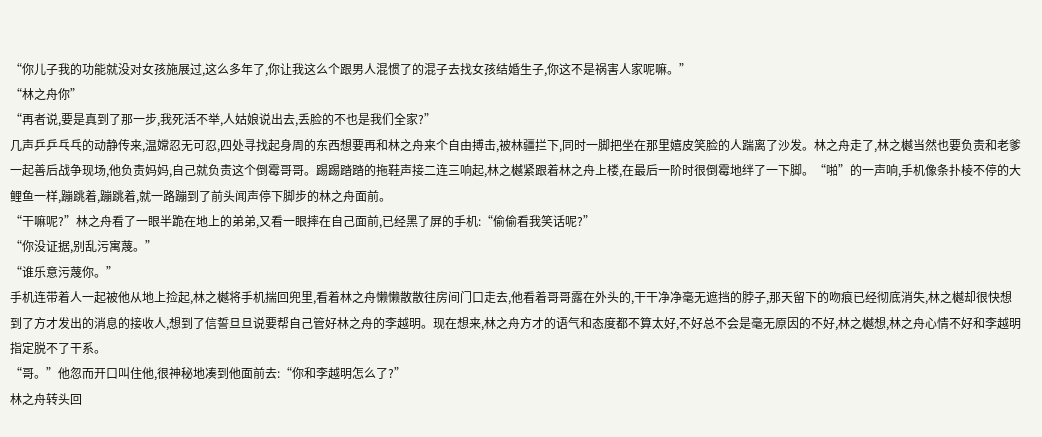“你儿子我的功能就没对女孩施展过,这么多年了,你让我这么个跟男人混惯了的混子去找女孩结婚生子,你这不是祸害人家呢嘛。”
“林之舟你”
“再者说,要是真到了那一步,我死活不举,人姑娘说出去,丢脸的不也是我们全家?”
几声乒乒乓乓的动静传来,温嫦忍无可忍,四处寻找起身周的东西想要再和林之舟来个自由搏击,被林疆拦下,同时一脚把坐在那里嬉皮笑脸的人踹离了沙发。林之舟走了,林之樾当然也要负责和老爹一起善后战争现场,他负责妈妈,自己就负责这个倒霉哥哥。踢踢踏踏的拖鞋声接二连三响起,林之樾紧跟着林之舟上楼,在最后一阶时很倒霉地绊了一下脚。“啪”的一声响,手机像条扑棱不停的大鲤鱼一样,蹦跳着,蹦跳着,就一路蹦到了前头闻声停下脚步的林之舟面前。
“干嘛呢?”林之舟看了一眼半跪在地上的弟弟,又看一眼摔在自己面前,已经黑了屏的手机:“偷偷看我笑话呢?”
“你没证据,别乱污寓蔑。”
“谁乐意污蔑你。”
手机连带着人一起被他从地上捡起,林之樾将手机揣回兜里,看着林之舟懒懒散散往房间门口走去,他看着哥哥露在外头的,干干净净毫无遮挡的脖子,那天留下的吻痕已经彻底消失,林之樾却很快想到了方才发出的消息的接收人,想到了信誓旦旦说要帮自己管好林之舟的李越明。现在想来,林之舟方才的语气和态度都不算太好,不好总不会是毫无原因的不好,林之樾想,林之舟心情不好和李越明指定脱不了干系。
“哥。”他忽而开口叫住他,很神秘地凑到他面前去:“你和李越明怎么了?”
林之舟转头回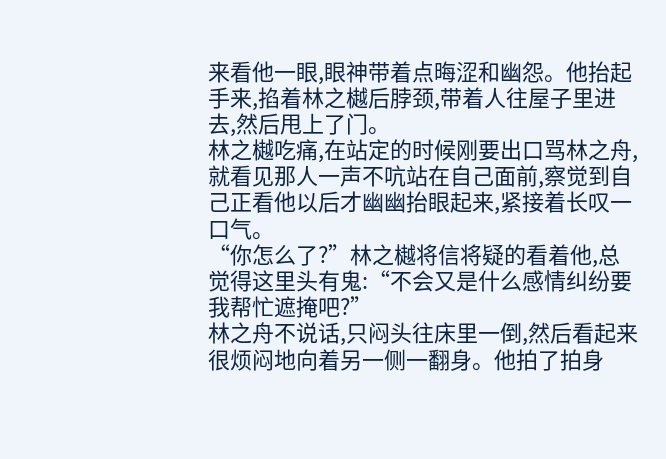来看他一眼,眼神带着点晦涩和幽怨。他抬起手来,掐着林之樾后脖颈,带着人往屋子里进去,然后甩上了门。
林之樾吃痛,在站定的时候刚要出口骂林之舟,就看见那人一声不吭站在自己面前,察觉到自己正看他以后才幽幽抬眼起来,紧接着长叹一口气。
“你怎么了?”林之樾将信将疑的看着他,总觉得这里头有鬼:“不会又是什么感情纠纷要我帮忙遮掩吧?”
林之舟不说话,只闷头往床里一倒,然后看起来很烦闷地向着另一侧一翻身。他拍了拍身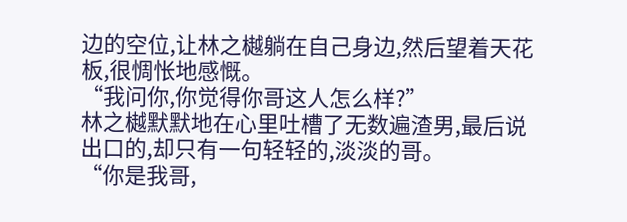边的空位,让林之樾躺在自己身边,然后望着天花板,很惆怅地感慨。
“我问你,你觉得你哥这人怎么样?”
林之樾默默地在心里吐槽了无数遍渣男,最后说出口的,却只有一句轻轻的,淡淡的哥。
“你是我哥,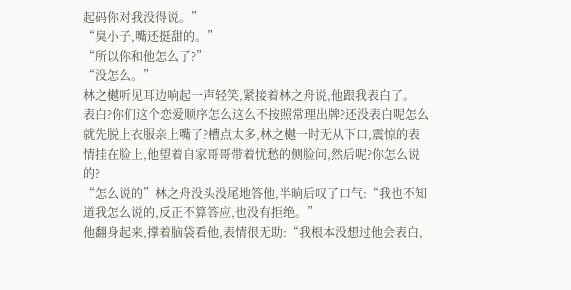起码你对我没得说。”
“臭小子,嘴还挺甜的。”
“所以你和他怎么了?”
“没怎么。”
林之樾听见耳边响起一声轻笑,紧接着林之舟说,他跟我表白了。
表白?你们这个恋爱顺序怎么这么不按照常理出牌?还没表白呢怎么就先脱上衣服亲上嘴了?槽点太多,林之樾一时无从下口,震惊的表情挂在脸上,他望着自家哥哥带着忧愁的侧脸问,然后呢?你怎么说的?
“怎么说的”林之舟没头没尾地答他,半晌后叹了口气:“我也不知道我怎么说的,反正不算答应,也没有拒绝。”
他翻身起来,撑着脑袋看他,表情很无助:“我根本没想过他会表白,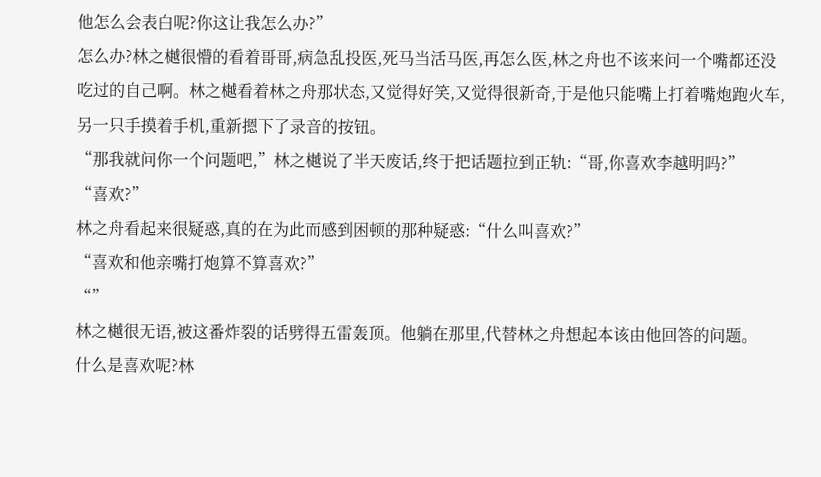他怎么会表白呢?你这让我怎么办?”
怎么办?林之樾很懵的看着哥哥,病急乱投医,死马当活马医,再怎么医,林之舟也不该来问一个嘴都还没吃过的自己啊。林之樾看着林之舟那状态,又觉得好笑,又觉得很新奇,于是他只能嘴上打着嘴炮跑火车,另一只手摸着手机,重新摁下了录音的按钮。
“那我就问你一个问题吧,”林之樾说了半天废话,终于把话题拉到正轨:“哥,你喜欢李越明吗?”
“喜欢?”
林之舟看起来很疑惑,真的在为此而感到困顿的那种疑惑:“什么叫喜欢?”
“喜欢和他亲嘴打炮算不算喜欢?”
“”
林之樾很无语,被这番炸裂的话劈得五雷轰顶。他躺在那里,代替林之舟想起本该由他回答的问题。
什么是喜欢呢?林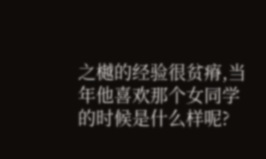之樾的经验很贫瘠,当年他喜欢那个女同学的时候是什么样呢?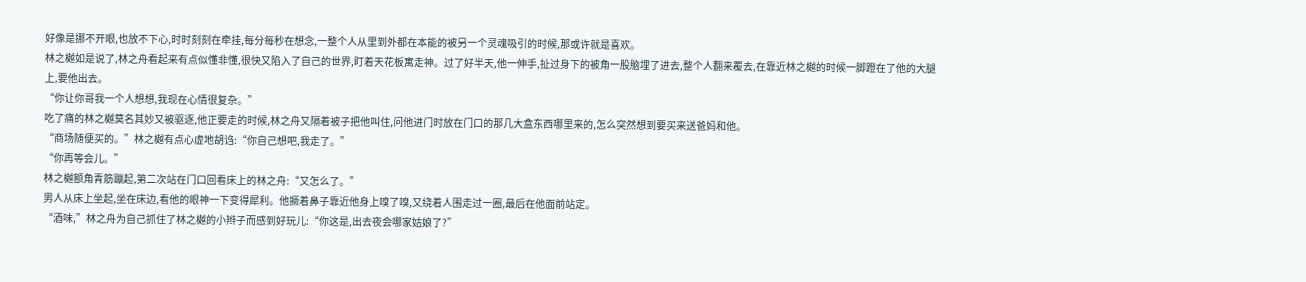好像是挪不开眼,也放不下心,时时刻刻在牵挂,每分每秒在想念,一整个人从里到外都在本能的被另一个灵魂吸引的时候,那或许就是喜欢。
林之樾如是说了,林之舟看起来有点似懂非懂,很快又陷入了自己的世界,盯着天花板寓走神。过了好半天,他一伸手,扯过身下的被角一股脑埋了进去,整个人翻来覆去,在靠近林之樾的时候一脚蹬在了他的大腿上,要他出去。
“你让你哥我一个人想想,我现在心情很复杂。”
吃了痛的林之樾莫名其妙又被驱逐,他正要走的时候,林之舟又隔着被子把他叫住,问他进门时放在门口的那几大盒东西哪里来的,怎么突然想到要买来送爸妈和他。
“商场随便买的。”林之樾有点心虚地胡诌:“你自己想吧,我走了。”
“你再等会儿。”
林之樾额角青筋蹦起,第二次站在门口回看床上的林之舟:“又怎么了。”
男人从床上坐起,坐在床边,看他的眼神一下变得犀利。他撅着鼻子靠近他身上嗅了嗅,又绕着人围走过一圈,最后在他面前站定。
“酒味,”林之舟为自己抓住了林之樾的小辫子而感到好玩儿:“你这是,出去夜会哪家姑娘了?”